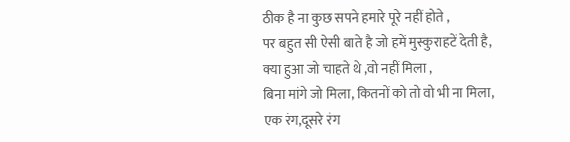ठीक है ना कुछ सपने हमारे पूरे नहीं होते ,
पर बहुत सी ऐसी बाते है जो हमें मुस्कुराहटें देती है,
क्या हुआ जो चाहते थे ,वो नहीं मिला ,
बिना मांगे जो मिला, कितनों को तो वो भी ना मिला,
एक रंग,दूसरे रंग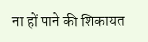ना हों पाने की शिकायत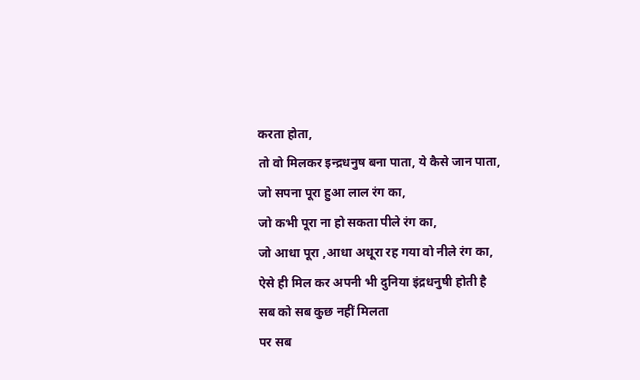करता होता,
तो वो मिलकर इन्द्रधनुष बना पाता, ये कैसे जान पाता,
जो सपना पूरा हुआ लाल रंग का,
जो कभी पूरा ना हो सकता पीले रंग का,
जो आधा पूरा ,आधा अधूरा रह गया वो नीले रंग का,
ऐसे ही मिल कर अपनी भी दुनिया इंद्रधनुषी होती है
सब को सब कुछ नहीं मिलता
पर सब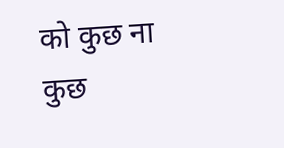को कुछ ना कुछ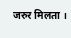जरुर मिलता ।